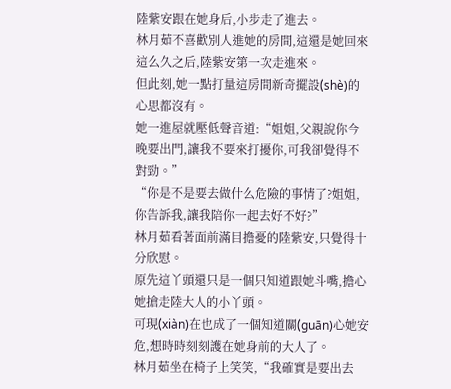陸紫安跟在她身后,小步走了進去。
林月茹不喜歡別人進她的房間,這還是她回來這么久之后,陸紫安第一次走進來。
但此刻,她一點打量這房間新奇擺設(shè)的心思都沒有。
她一進屋就壓低聲音道:“姐姐,父親說你今晚要出門,讓我不要來打擾你,可我卻覺得不對勁。”
“你是不是要去做什么危險的事情了?姐姐,你告訴我,讓我陪你一起去好不好?”
林月茹看著面前滿目擔憂的陸紫安,只覺得十分欣慰。
原先這丫頭還只是一個只知道跟她斗嘴,擔心她搶走陸大人的小丫頭。
可現(xiàn)在也成了一個知道關(guān)心她安危,想時時刻刻護在她身前的大人了。
林月茹坐在椅子上笑笑,“我確實是要出去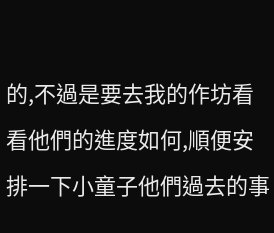的,不過是要去我的作坊看看他們的進度如何,順便安排一下小童子他們過去的事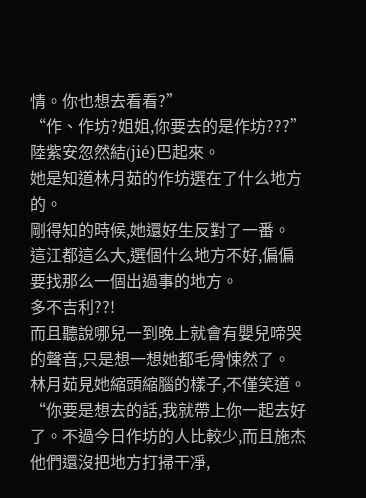情。你也想去看看?”
“作、作坊?姐姐,你要去的是作坊???”
陸紫安忽然結(jié)巴起來。
她是知道林月茹的作坊選在了什么地方的。
剛得知的時候,她還好生反對了一番。
這江都這么大,選個什么地方不好,偏偏要找那么一個出過事的地方。
多不吉利??!
而且聽說哪兒一到晚上就會有嬰兒啼哭的聲音,只是想一想她都毛骨悚然了。
林月茹見她縮頭縮腦的樣子,不僅笑道。
“你要是想去的話,我就帶上你一起去好了。不過今日作坊的人比較少,而且施杰他們還沒把地方打掃干凈,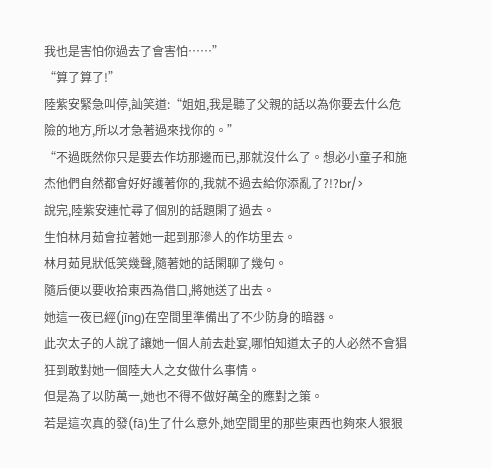我也是害怕你過去了會害怕……”
“算了算了!”
陸紫安緊急叫停,訕笑道:“姐姐,我是聽了父親的話以為你要去什么危險的地方,所以才急著過來找你的。”
“不過既然你只是要去作坊那邊而已,那就沒什么了。想必小童子和施杰他們自然都會好好護著你的,我就不過去給你添亂了?!?br/>
說完,陸紫安連忙尋了個別的話題閑了過去。
生怕林月茹會拉著她一起到那滲人的作坊里去。
林月茹見狀低笑幾聲,隨著她的話閑聊了幾句。
隨后便以要收拾東西為借口,將她送了出去。
她這一夜已經(jīng)在空間里準備出了不少防身的暗器。
此次太子的人說了讓她一個人前去赴宴,哪怕知道太子的人必然不會猖狂到敢對她一個陸大人之女做什么事情。
但是為了以防萬一,她也不得不做好萬全的應對之策。
若是這次真的發(fā)生了什么意外,她空間里的那些東西也夠來人狠狠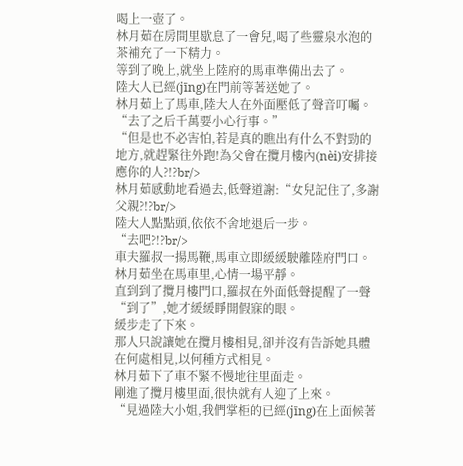喝上一壺了。
林月茹在房間里歇息了一會兒,喝了些靈泉水泡的茶補充了一下精力。
等到了晚上,就坐上陸府的馬車準備出去了。
陸大人已經(jīng)在門前等著送她了。
林月茹上了馬車,陸大人在外面壓低了聲音叮囑。
“去了之后千萬要小心行事。”
“但是也不必害怕,若是真的瞧出有什么不對勁的地方,就趕緊往外跑!為父會在攬月樓內(nèi)安排接應你的人?!?br/>
林月茹感動地看過去,低聲道謝:“女兒記住了,多謝父親?!?br/>
陸大人點點頭,依依不舍地退后一步。
“去吧?!?br/>
車夫羅叔一揚馬鞭,馬車立即緩緩駛離陸府門口。
林月茹坐在馬車里,心情一場平靜。
直到到了攬月樓門口,羅叔在外面低聲提醒了一聲“到了”,她才緩緩睜開假寐的眼。
緩步走了下來。
那人只說讓她在攬月樓相見,卻并沒有告訴她具體在何處相見,以何種方式相見。
林月茹下了車不緊不慢地往里面走。
剛進了攬月樓里面,很快就有人迎了上來。
“見過陸大小姐,我們掌柜的已經(jīng)在上面候著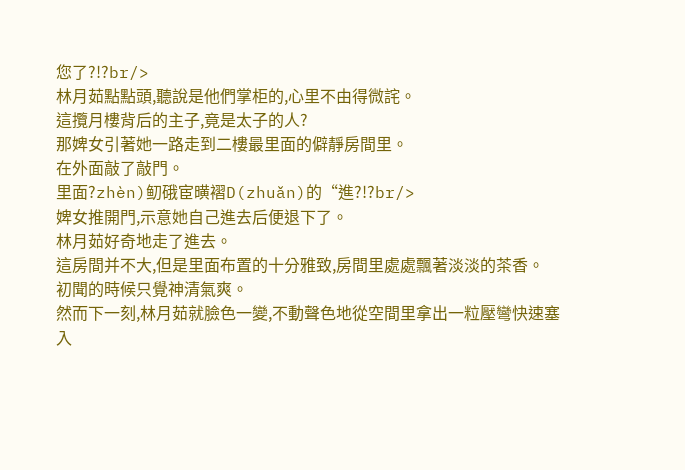您了?!?br/>
林月茹點點頭,聽說是他們掌柜的,心里不由得微詫。
這攬月樓背后的主子,竟是太子的人?
那婢女引著她一路走到二樓最里面的僻靜房間里。
在外面敲了敲門。
里面?zhèn)鱽硪宦曂褶D(zhuǎn)的“進?!?br/>
婢女推開門,示意她自己進去后便退下了。
林月茹好奇地走了進去。
這房間并不大,但是里面布置的十分雅致,房間里處處飄著淡淡的茶香。
初聞的時候只覺神清氣爽。
然而下一刻,林月茹就臉色一變,不動聲色地從空間里拿出一粒壓彎快速塞入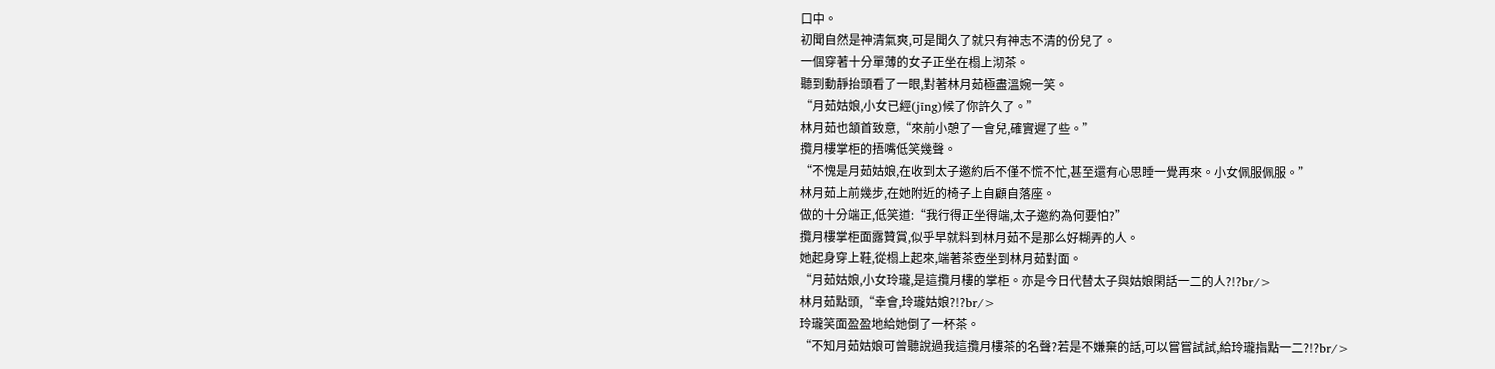口中。
初聞自然是神清氣爽,可是聞久了就只有神志不清的份兒了。
一個穿著十分單薄的女子正坐在榻上沏茶。
聽到動靜抬頭看了一眼,對著林月茹極盡溫婉一笑。
“月茹姑娘,小女已經(jīng)候了你許久了。”
林月茹也頷首致意,“來前小憩了一會兒,確實遲了些。”
攬月樓掌柜的捂嘴低笑幾聲。
“不愧是月茹姑娘,在收到太子邀約后不僅不慌不忙,甚至還有心思睡一覺再來。小女佩服佩服。”
林月茹上前幾步,在她附近的椅子上自顧自落座。
做的十分端正,低笑道:“我行得正坐得端,太子邀約為何要怕?”
攬月樓掌柜面露贊賞,似乎早就料到林月茹不是那么好糊弄的人。
她起身穿上鞋,從榻上起來,端著茶壺坐到林月茹對面。
“月茹姑娘,小女玲瓏,是這攬月樓的掌柜。亦是今日代替太子與姑娘閑話一二的人?!?br/>
林月茹點頭,“幸會,玲瓏姑娘?!?br/>
玲瓏笑面盈盈地給她倒了一杯茶。
“不知月茹姑娘可曾聽說過我這攬月樓茶的名聲?若是不嫌棄的話,可以嘗嘗試試,給玲瓏指點一二?!?br/>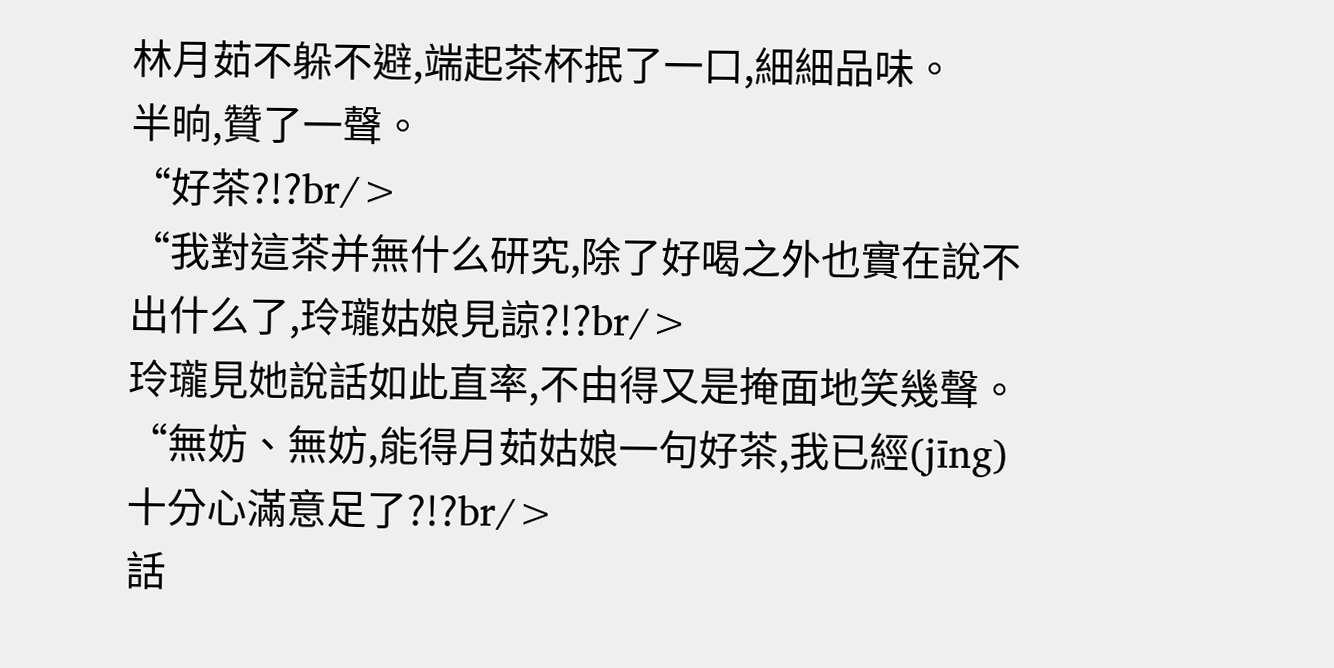林月茹不躲不避,端起茶杯抿了一口,細細品味。
半晌,贊了一聲。
“好茶?!?br/>
“我對這茶并無什么研究,除了好喝之外也實在說不出什么了,玲瓏姑娘見諒?!?br/>
玲瓏見她說話如此直率,不由得又是掩面地笑幾聲。
“無妨、無妨,能得月茹姑娘一句好茶,我已經(jīng)十分心滿意足了?!?br/>
話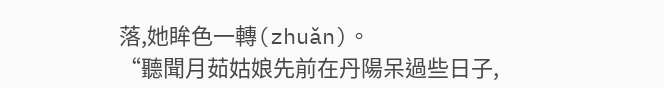落,她眸色一轉(zhuǎn)。
“聽聞月茹姑娘先前在丹陽呆過些日子,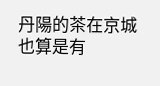丹陽的茶在京城也算是有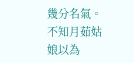幾分名氣。不知月茹姑娘以為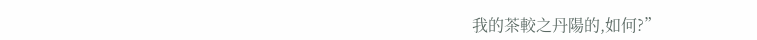我的茶較之丹陽的,如何?”